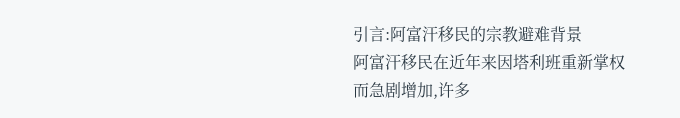引言:阿富汗移民的宗教避难背景
阿富汗移民在近年来因塔利班重新掌权而急剧增加,许多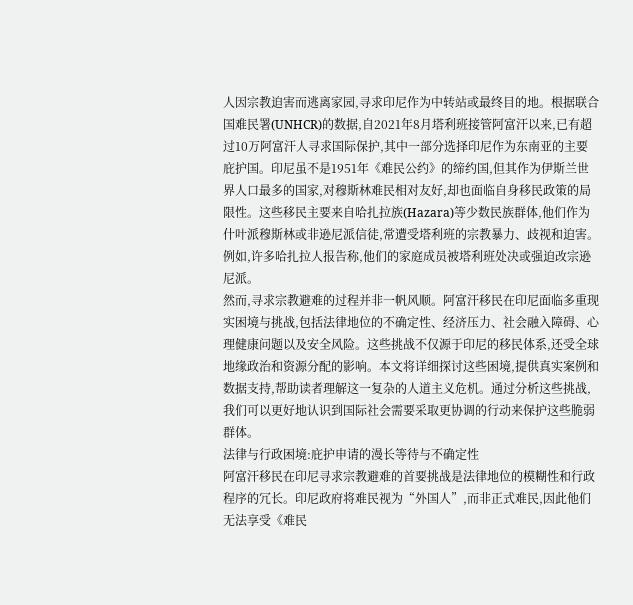人因宗教迫害而逃离家园,寻求印尼作为中转站或最终目的地。根据联合国难民署(UNHCR)的数据,自2021年8月塔利班接管阿富汗以来,已有超过10万阿富汗人寻求国际保护,其中一部分选择印尼作为东南亚的主要庇护国。印尼虽不是1951年《难民公约》的缔约国,但其作为伊斯兰世界人口最多的国家,对穆斯林难民相对友好,却也面临自身移民政策的局限性。这些移民主要来自哈扎拉族(Hazara)等少数民族群体,他们作为什叶派穆斯林或非逊尼派信徒,常遭受塔利班的宗教暴力、歧视和迫害。例如,许多哈扎拉人报告称,他们的家庭成员被塔利班处决或强迫改宗逊尼派。
然而,寻求宗教避难的过程并非一帆风顺。阿富汗移民在印尼面临多重现实困境与挑战,包括法律地位的不确定性、经济压力、社会融入障碍、心理健康问题以及安全风险。这些挑战不仅源于印尼的移民体系,还受全球地缘政治和资源分配的影响。本文将详细探讨这些困境,提供真实案例和数据支持,帮助读者理解这一复杂的人道主义危机。通过分析这些挑战,我们可以更好地认识到国际社会需要采取更协调的行动来保护这些脆弱群体。
法律与行政困境:庇护申请的漫长等待与不确定性
阿富汗移民在印尼寻求宗教避难的首要挑战是法律地位的模糊性和行政程序的冗长。印尼政府将难民视为“外国人”,而非正式难民,因此他们无法享受《难民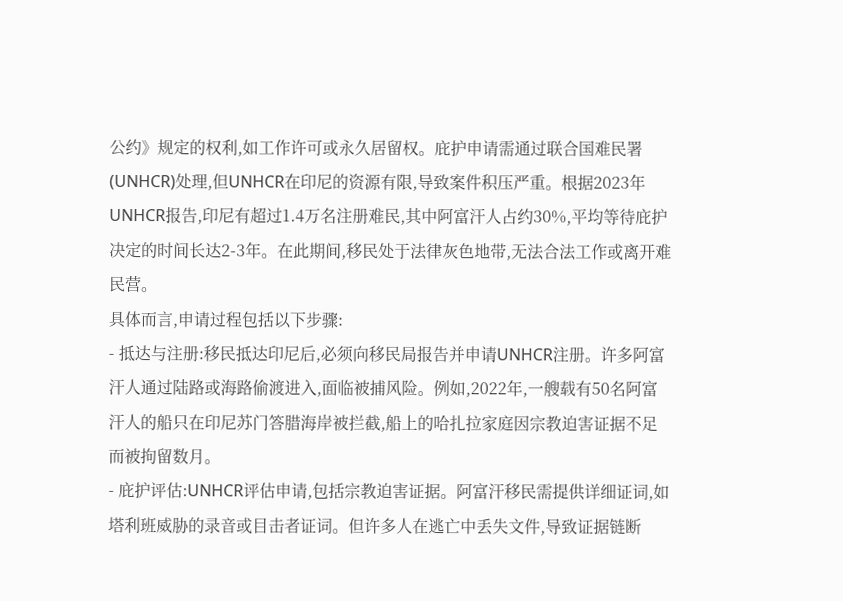公约》规定的权利,如工作许可或永久居留权。庇护申请需通过联合国难民署(UNHCR)处理,但UNHCR在印尼的资源有限,导致案件积压严重。根据2023年UNHCR报告,印尼有超过1.4万名注册难民,其中阿富汗人占约30%,平均等待庇护决定的时间长达2-3年。在此期间,移民处于法律灰色地带,无法合法工作或离开难民营。
具体而言,申请过程包括以下步骤:
- 抵达与注册:移民抵达印尼后,必须向移民局报告并申请UNHCR注册。许多阿富汗人通过陆路或海路偷渡进入,面临被捕风险。例如,2022年,一艘载有50名阿富汗人的船只在印尼苏门答腊海岸被拦截,船上的哈扎拉家庭因宗教迫害证据不足而被拘留数月。
- 庇护评估:UNHCR评估申请,包括宗教迫害证据。阿富汗移民需提供详细证词,如塔利班威胁的录音或目击者证词。但许多人在逃亡中丢失文件,导致证据链断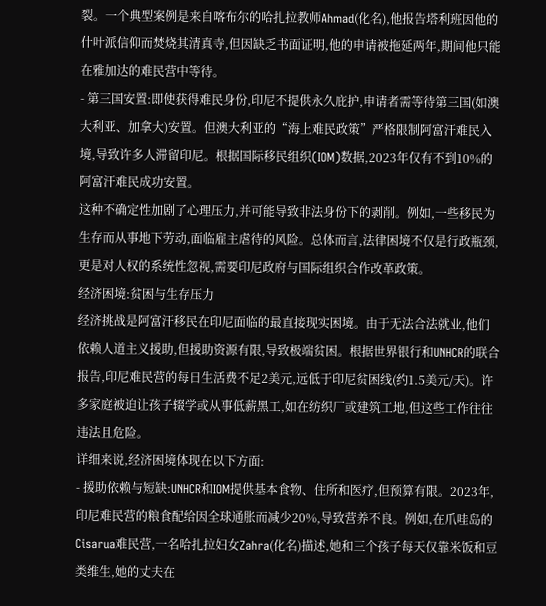裂。一个典型案例是来自喀布尔的哈扎拉教师Ahmad(化名),他报告塔利班因他的什叶派信仰而焚烧其清真寺,但因缺乏书面证明,他的申请被拖延两年,期间他只能在雅加达的难民营中等待。
- 第三国安置:即使获得难民身份,印尼不提供永久庇护,申请者需等待第三国(如澳大利亚、加拿大)安置。但澳大利亚的“海上难民政策”严格限制阿富汗难民入境,导致许多人滞留印尼。根据国际移民组织(IOM)数据,2023年仅有不到10%的阿富汗难民成功安置。
这种不确定性加剧了心理压力,并可能导致非法身份下的剥削。例如,一些移民为生存而从事地下劳动,面临雇主虐待的风险。总体而言,法律困境不仅是行政瓶颈,更是对人权的系统性忽视,需要印尼政府与国际组织合作改革政策。
经济困境:贫困与生存压力
经济挑战是阿富汗移民在印尼面临的最直接现实困境。由于无法合法就业,他们依赖人道主义援助,但援助资源有限,导致极端贫困。根据世界银行和UNHCR的联合报告,印尼难民营的每日生活费不足2美元,远低于印尼贫困线(约1.5美元/天)。许多家庭被迫让孩子辍学或从事低薪黑工,如在纺织厂或建筑工地,但这些工作往往违法且危险。
详细来说,经济困境体现在以下方面:
- 援助依赖与短缺:UNHCR和IOM提供基本食物、住所和医疗,但预算有限。2023年,印尼难民营的粮食配给因全球通胀而减少20%,导致营养不良。例如,在爪哇岛的Cisarua难民营,一名哈扎拉妇女Zahra(化名)描述,她和三个孩子每天仅靠米饭和豆类维生,她的丈夫在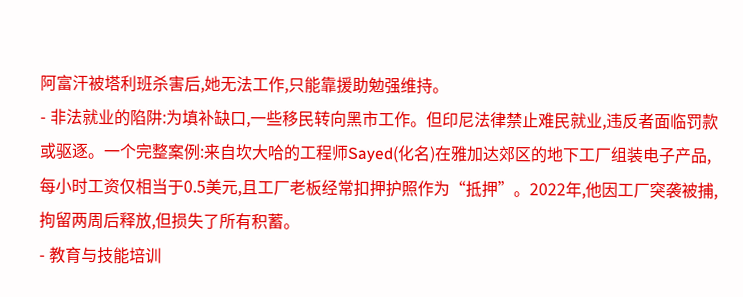阿富汗被塔利班杀害后,她无法工作,只能靠援助勉强维持。
- 非法就业的陷阱:为填补缺口,一些移民转向黑市工作。但印尼法律禁止难民就业,违反者面临罚款或驱逐。一个完整案例:来自坎大哈的工程师Sayed(化名)在雅加达郊区的地下工厂组装电子产品,每小时工资仅相当于0.5美元,且工厂老板经常扣押护照作为“抵押”。2022年,他因工厂突袭被捕,拘留两周后释放,但损失了所有积蓄。
- 教育与技能培训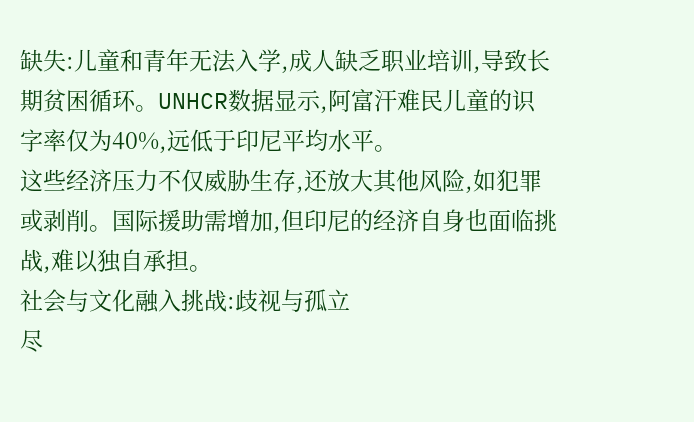缺失:儿童和青年无法入学,成人缺乏职业培训,导致长期贫困循环。UNHCR数据显示,阿富汗难民儿童的识字率仅为40%,远低于印尼平均水平。
这些经济压力不仅威胁生存,还放大其他风险,如犯罪或剥削。国际援助需增加,但印尼的经济自身也面临挑战,难以独自承担。
社会与文化融入挑战:歧视与孤立
尽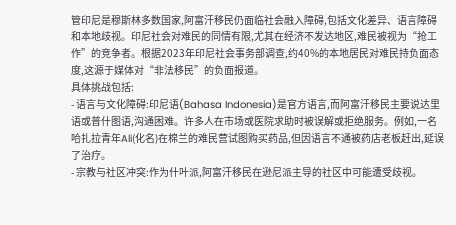管印尼是穆斯林多数国家,阿富汗移民仍面临社会融入障碍,包括文化差异、语言障碍和本地歧视。印尼社会对难民的同情有限,尤其在经济不发达地区,难民被视为“抢工作”的竞争者。根据2023年印尼社会事务部调查,约40%的本地居民对难民持负面态度,这源于媒体对“非法移民”的负面报道。
具体挑战包括:
- 语言与文化障碍:印尼语(Bahasa Indonesia)是官方语言,而阿富汗移民主要说达里语或普什图语,沟通困难。许多人在市场或医院求助时被误解或拒绝服务。例如,一名哈扎拉青年Ali(化名)在棉兰的难民营试图购买药品,但因语言不通被药店老板赶出,延误了治疗。
- 宗教与社区冲突:作为什叶派,阿富汗移民在逊尼派主导的社区中可能遭受歧视。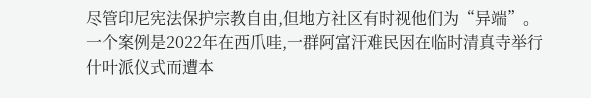尽管印尼宪法保护宗教自由,但地方社区有时视他们为“异端”。一个案例是2022年在西爪哇,一群阿富汗难民因在临时清真寺举行什叶派仪式而遭本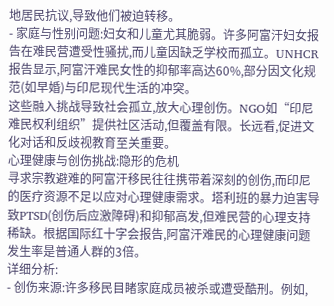地居民抗议,导致他们被迫转移。
- 家庭与性别问题:妇女和儿童尤其脆弱。许多阿富汗妇女报告在难民营遭受性骚扰,而儿童因缺乏学校而孤立。UNHCR报告显示,阿富汗难民女性的抑郁率高达60%,部分因文化规范(如早婚)与印尼现代生活的冲突。
这些融入挑战导致社会孤立,放大心理创伤。NGO如“印尼难民权利组织”提供社区活动,但覆盖有限。长远看,促进文化对话和反歧视教育至关重要。
心理健康与创伤挑战:隐形的危机
寻求宗教避难的阿富汗移民往往携带着深刻的创伤,而印尼的医疗资源不足以应对心理健康需求。塔利班的暴力迫害导致PTSD(创伤后应激障碍)和抑郁高发,但难民营的心理支持稀缺。根据国际红十字会报告,阿富汗难民的心理健康问题发生率是普通人群的3倍。
详细分析:
- 创伤来源:许多移民目睹家庭成员被杀或遭受酷刑。例如,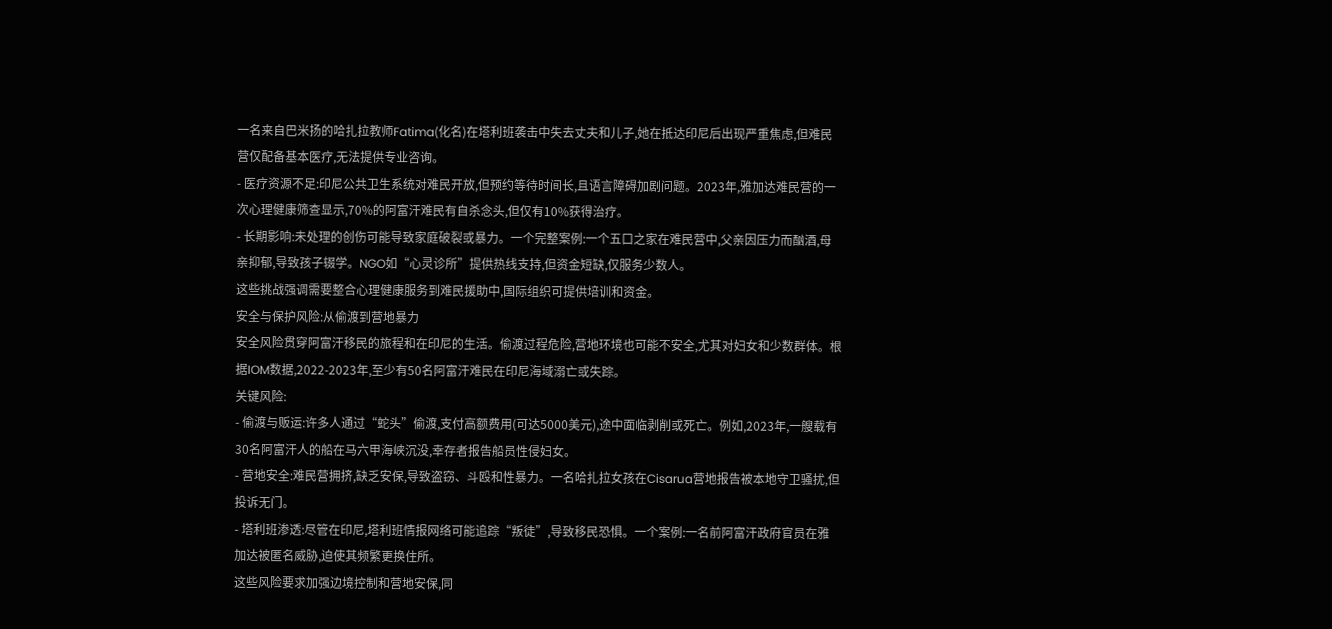一名来自巴米扬的哈扎拉教师Fatima(化名)在塔利班袭击中失去丈夫和儿子,她在抵达印尼后出现严重焦虑,但难民营仅配备基本医疗,无法提供专业咨询。
- 医疗资源不足:印尼公共卫生系统对难民开放,但预约等待时间长,且语言障碍加剧问题。2023年,雅加达难民营的一次心理健康筛查显示,70%的阿富汗难民有自杀念头,但仅有10%获得治疗。
- 长期影响:未处理的创伤可能导致家庭破裂或暴力。一个完整案例:一个五口之家在难民营中,父亲因压力而酗酒,母亲抑郁,导致孩子辍学。NGO如“心灵诊所”提供热线支持,但资金短缺,仅服务少数人。
这些挑战强调需要整合心理健康服务到难民援助中,国际组织可提供培训和资金。
安全与保护风险:从偷渡到营地暴力
安全风险贯穿阿富汗移民的旅程和在印尼的生活。偷渡过程危险,营地环境也可能不安全,尤其对妇女和少数群体。根据IOM数据,2022-2023年,至少有50名阿富汗难民在印尼海域溺亡或失踪。
关键风险:
- 偷渡与贩运:许多人通过“蛇头”偷渡,支付高额费用(可达5000美元),途中面临剥削或死亡。例如,2023年,一艘载有30名阿富汗人的船在马六甲海峡沉没,幸存者报告船员性侵妇女。
- 营地安全:难民营拥挤,缺乏安保,导致盗窃、斗殴和性暴力。一名哈扎拉女孩在Cisarua营地报告被本地守卫骚扰,但投诉无门。
- 塔利班渗透:尽管在印尼,塔利班情报网络可能追踪“叛徒”,导致移民恐惧。一个案例:一名前阿富汗政府官员在雅加达被匿名威胁,迫使其频繁更换住所。
这些风险要求加强边境控制和营地安保,同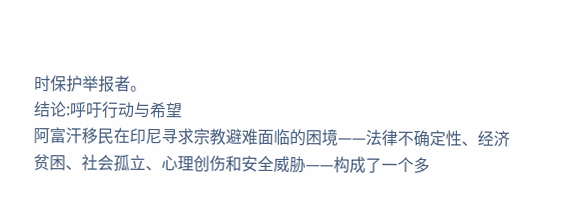时保护举报者。
结论:呼吁行动与希望
阿富汗移民在印尼寻求宗教避难面临的困境——法律不确定性、经济贫困、社会孤立、心理创伤和安全威胁——构成了一个多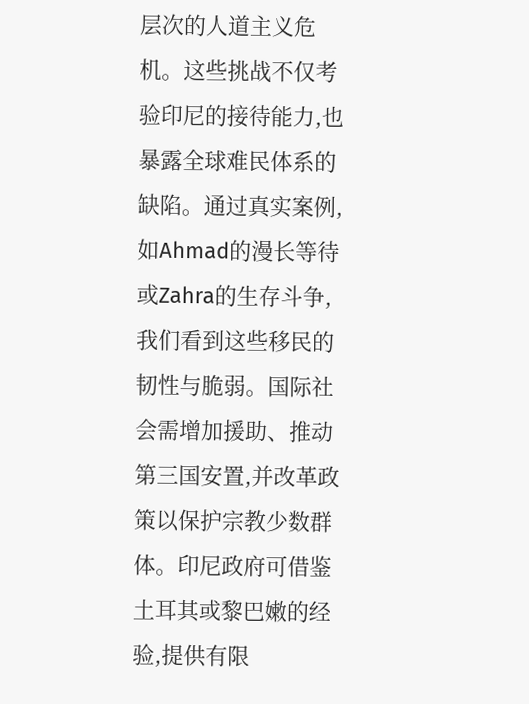层次的人道主义危机。这些挑战不仅考验印尼的接待能力,也暴露全球难民体系的缺陷。通过真实案例,如Ahmad的漫长等待或Zahra的生存斗争,我们看到这些移民的韧性与脆弱。国际社会需增加援助、推动第三国安置,并改革政策以保护宗教少数群体。印尼政府可借鉴土耳其或黎巴嫩的经验,提供有限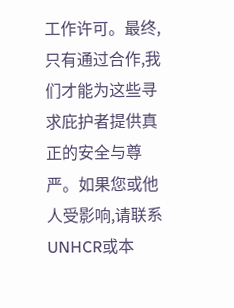工作许可。最终,只有通过合作,我们才能为这些寻求庇护者提供真正的安全与尊严。如果您或他人受影响,请联系UNHCR或本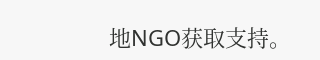地NGO获取支持。